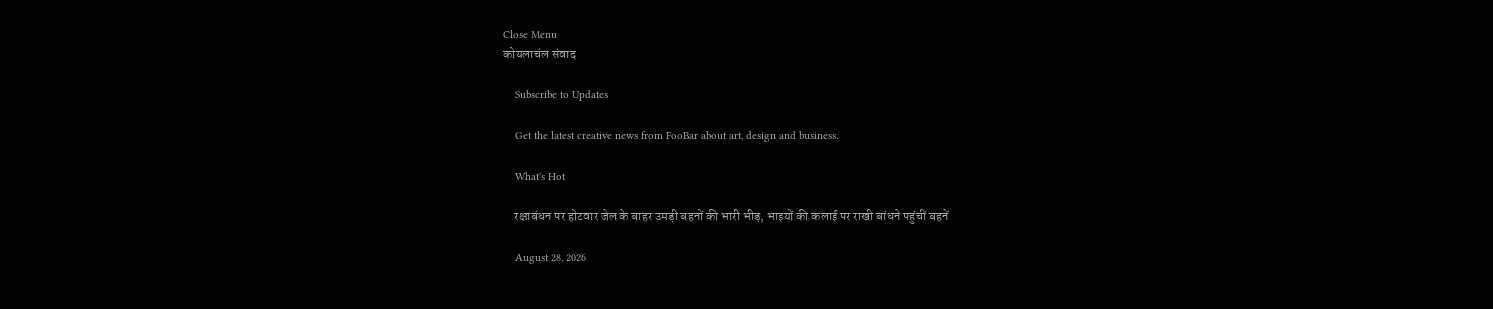Close Menu
कोयलाचंल संवाद

    Subscribe to Updates

    Get the latest creative news from FooBar about art, design and business.

    What's Hot

    रक्षाबंधन पर होटवार जेल के बाहर उमड़ी बहनों की भारी भीड़, भाइयों की कलाई पर राखी बांधने पहुंचीं बहनें

    August 28, 2026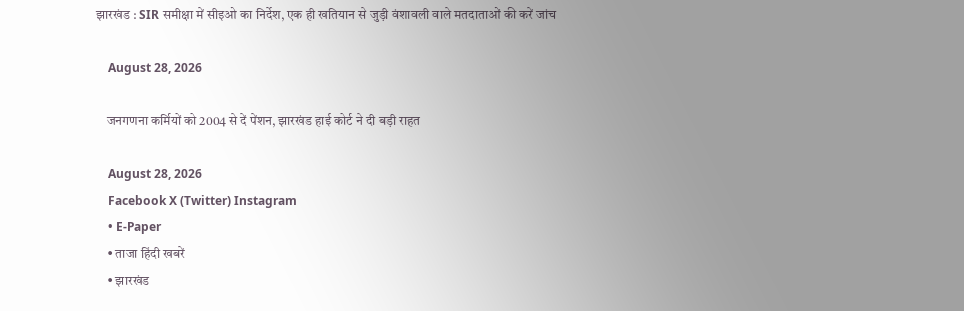झारखंड : SIR समीक्षा में सीइओ का निर्देश, एक ही खतियान से जुड़ी वंशावली वाले मतदाताओं की करें जांच

    August 28, 2026

    जनगणना कर्मियों को 2004 से दें पेंशन, झारखंड हाई कोर्ट ने दी बड़ी राहत

    August 28, 2026
    Facebook X (Twitter) Instagram
    • E-Paper
    • ताजा हिंदी खबरें
    • झारखंड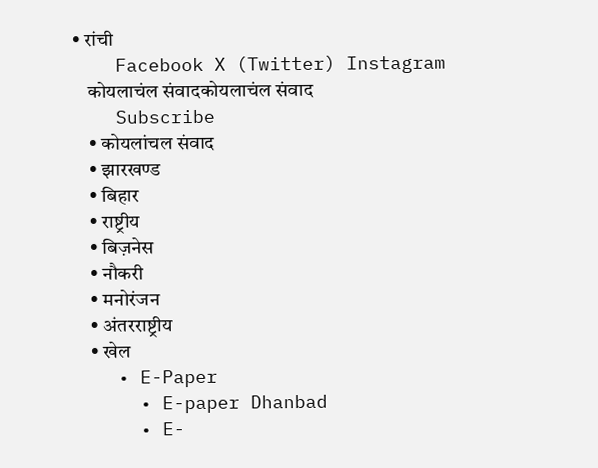• रांची
    Facebook X (Twitter) Instagram
    कोयलाचंल संवादकोयलाचंल संवाद
    Subscribe
    • कोयलांचल संवाद
    • झारखण्ड
    • बिहार
    • राष्ट्रीय
    • बिज़नेस
    • नौकरी
    • मनोरंजन
    • अंतरराष्ट्रीय
    • खेल
    • E-Paper
      • E-paper Dhanbad
      • E-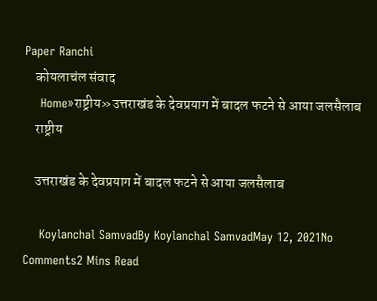Paper Ranchi
    कोयलाचंल संवाद
    Home»राष्ट्रीय»उत्तराखंड के देवप्रयाग में बादल फटने से आया जलसैलाब
    राष्ट्रीय

    उत्तराखंड के देवप्रयाग में बादल फटने से आया जलसैलाब

    Koylanchal SamvadBy Koylanchal SamvadMay 12, 2021No Comments2 Mins Read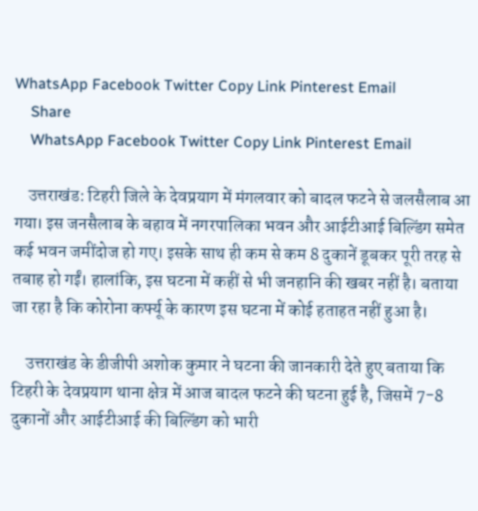WhatsApp Facebook Twitter Copy Link Pinterest Email
    Share
    WhatsApp Facebook Twitter Copy Link Pinterest Email

    उत्तराखंड: टिहरी जिले के देवप्रयाग में मंगलवार को बादल फटने से जलसैलाब आ गया। इस जनसैलाब के बहाव में नगरपालिका भवन और आईटीआई बिल्डिंग समेत कई भवन जमींदोज हो गए। इसके साथ ही कम से कम 8 दुकानें डूबकर पूरी तरह से तबाह हो गईं। हालांकि, इस घटना में कहीं से भी जनहानि की खबर नहीं है। बताया जा रहा है कि कोरोना कर्फ्यू के कारण इस घटना में कोई हताहत नहीं हुआ है।

    उत्तराखंड के डीजीपी अशोक कुमार ने घटना की जानकारी देते हुए बताया कि टिहरी के देवप्रयाग थाना क्षेत्र में आज बादल फटने की घटना हुई है, जिसमें 7-8 दुकानों और आईटीआई की बिल्डिंग को भारी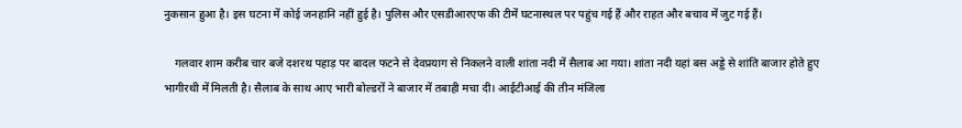नुकसान हुआ है। इस घटना में कोई जनहानि नहीं हुई है। पुलिस और एसडीआरएफ की टीमें घटनास्थल पर पहुंच गई हैं और राहत और बचाव में जुट गई हैं।

    गलवार शाम करीब चार बजे दशरथ पहाड़ पर बादल फटने से देवप्रयाग से निकलने वाली शांता नदी में सैलाब आ गया। शांता नदी यहां बस अड्डे से शांति बाजार होते हुए भागीरथी में मिलती है। सैलाब के साथ आए भारी बोल्डरों ने बाजार में तबाही मचा दी। आईटीआई की तीन मंजिला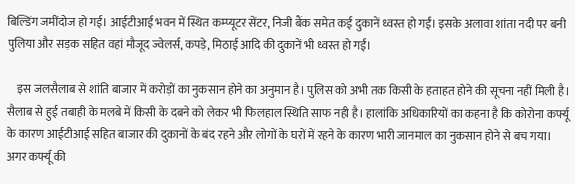बिल्डिंग जमींदोज हो गई। आईटीआई भवन में स्थित कम्प्यूटर सेंटर, निजी बैंक समेत कई दुकानें ध्वस्त हो गईं। इसके अलावा शांता नदी पर बनी पुलिया और सड़क सहित वहां मौजूद ज्वेलर्स, कपड़े, मिठाई आदि की दुकानें भी ध्वस्त हो गईं।

    इस जलसैलाब से शांति बाजार में करोड़ों का नुकसान होने का अनुमान है। पुलिस को अभी तक किसी के हताहत होने की सूचना नहीं मिली है। सैलाब से हुई तबाही के मलबे में किसी के दबने को लेकर भी फिलहाल स्थिति साफ नही है। हालांकि अधिकारियों का कहना है कि कोरोना कर्फ्यू के कारण आईटीआई सहित बाजार की दुकानों के बंद रहने और लोगों के घरों में रहने के कारण भारी जानमाल का नुकसान होने से बच गया। अगर कर्फ्यू की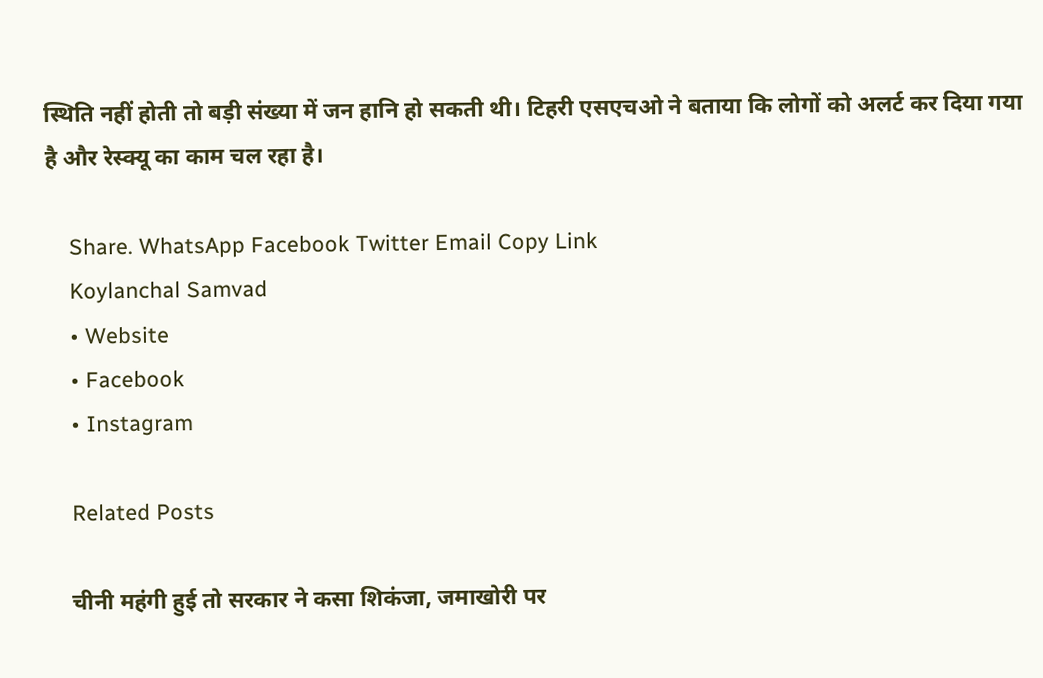स्थिति नहीं होती तो बड़ी संख्या में जन हानि हो सकती थी। टिहरी एसएचओ ने बताया कि लोगों को अलर्ट कर दिया गया है और रेस्क्यू का काम चल रहा है।

    Share. WhatsApp Facebook Twitter Email Copy Link
    Koylanchal Samvad
    • Website
    • Facebook
    • Instagram

    Related Posts

    चीनी महंगी हुई तो सरकार ने कसा शिकंजा, जमाखोरी पर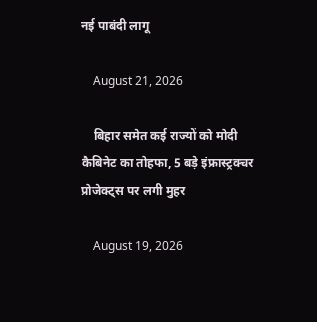नई पाबंदी लागू

    August 21, 2026

    बिहार समेत कई राज्यों को मोदी कैबिनेट का तोहफा, 5 बड़े इंफ्रास्ट्रक्चर प्रोजेक्ट्स पर लगी मुहर

    August 19, 2026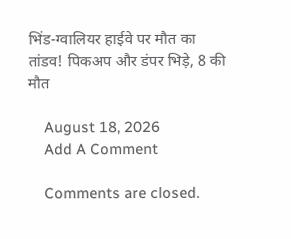भिंड-ग्वालियर हाईवे पर मौत का तांडव! पिकअप और डंपर भिड़े, 8 की मौत

    August 18, 2026
    Add A Comment

    Comments are closed.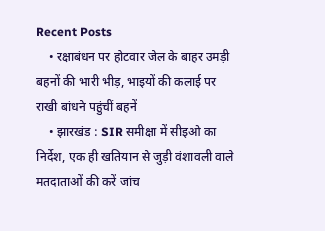Recent Posts
    • रक्षाबंधन पर होटवार जेल के बाहर उमड़ी बहनों की भारी भीड़, भाइयों की कलाई पर राखी बांधने पहुंचीं बहनें
    • झारखंड : SIR समीक्षा में सीइओ का निर्देश, एक ही खतियान से जुड़ी वंशावली वाले मतदाताओं की करें जांच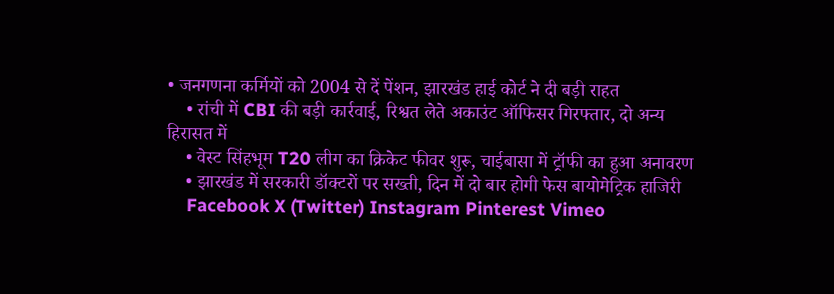• जनगणना कर्मियों को 2004 से दें पेंशन, झारखंड हाई कोर्ट ने दी बड़ी राहत
    • रांची में CBI की बड़ी कार्रवाई, रिश्वत लेते अकाउंट ऑफिसर गिरफ्तार, दो अन्य हिरासत में
    • वेस्ट सिंहभूम T20 लीग का क्रिकेट फीवर शुरू, चाईबासा में ट्रॉफी का हुआ अनावरण
    • झारखंड में सरकारी डॉक्टरों पर सख्ती, दिन में दो बार होगी फेस बायोमेट्रिक हाजिरी
    Facebook X (Twitter) Instagram Pinterest Vimeo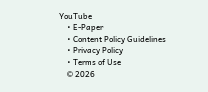YouTube
    • E-Paper
    • Content Policy Guidelines
    • Privacy Policy
    • Terms of Use
    © 2026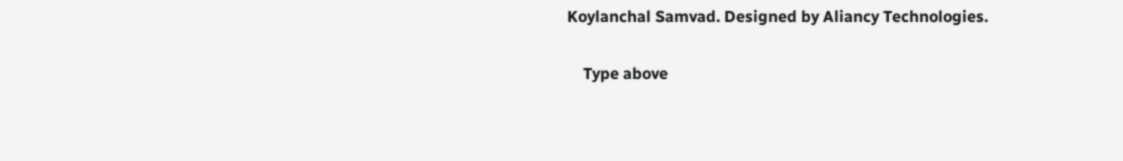Koylanchal Samvad. Designed by Aliancy Technologies.

    Type above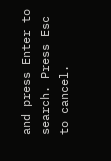and press Enter to search. Press Esc to cancel.